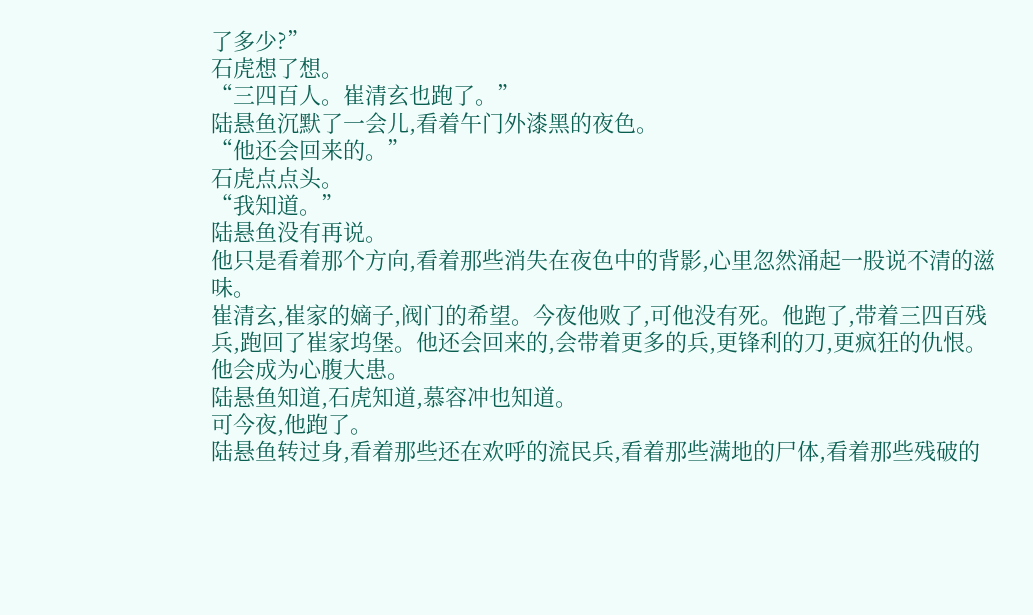了多少?”
石虎想了想。
“三四百人。崔清玄也跑了。”
陆悬鱼沉默了一会儿,看着午门外漆黑的夜色。
“他还会回来的。”
石虎点点头。
“我知道。”
陆悬鱼没有再说。
他只是看着那个方向,看着那些消失在夜色中的背影,心里忽然涌起一股说不清的滋味。
崔清玄,崔家的嫡子,阀门的希望。今夜他败了,可他没有死。他跑了,带着三四百残兵,跑回了崔家坞堡。他还会回来的,会带着更多的兵,更锋利的刀,更疯狂的仇恨。
他会成为心腹大患。
陆悬鱼知道,石虎知道,慕容冲也知道。
可今夜,他跑了。
陆悬鱼转过身,看着那些还在欢呼的流民兵,看着那些满地的尸体,看着那些残破的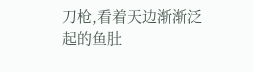刀枪,看着天边渐渐泛起的鱼肚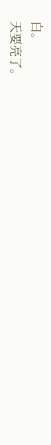白。
天要亮了。